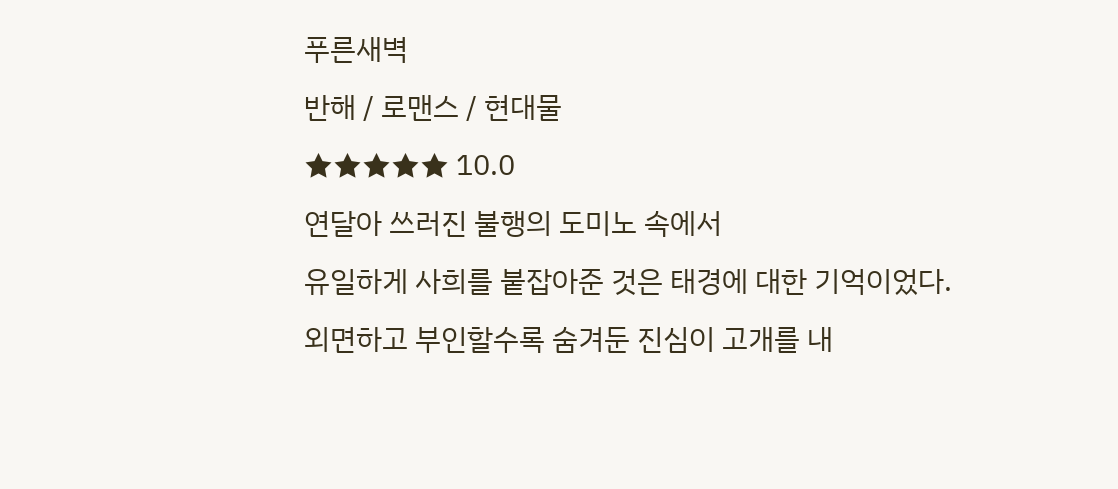푸른새벽
반해 / 로맨스 / 현대물
★★★★★ 10.0
연달아 쓰러진 불행의 도미노 속에서
유일하게 사희를 붙잡아준 것은 태경에 대한 기억이었다.
외면하고 부인할수록 숨겨둔 진심이 고개를 내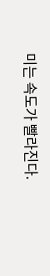미는 속도가 빨라진다.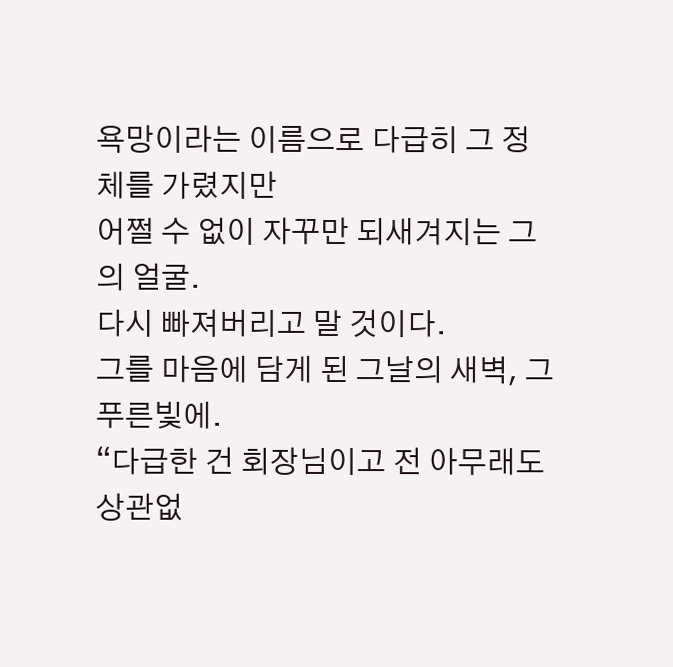욕망이라는 이름으로 다급히 그 정체를 가렸지만
어쩔 수 없이 자꾸만 되새겨지는 그의 얼굴.
다시 빠져버리고 말 것이다.
그를 마음에 담게 된 그날의 새벽, 그 푸른빛에.
“다급한 건 회장님이고 전 아무래도 상관없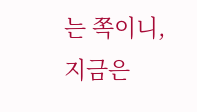는 쪽이니,
지금은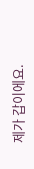제가 갑이에요.